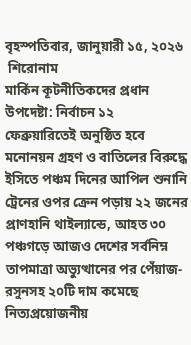বৃহস্পতিবার, জানুয়ারী ১৫, ২০২৬
 শিরোনাম
মার্কিন কূটনীতিকদের প্রধান উপদেষ্টা: নির্বাচন ১২ ফেব্রুয়ারিতেই অনুষ্ঠিত হবে মনোনয়ন গ্রহণ ও বাতিলের বিরুদ্ধে ইসিতে পঞ্চম দিনের আপিল শুনানি ট্রেনের ওপর ক্রেন পড়ায় ২২ জনের প্রাণহানি থাইল্যান্ডে, আহত ৩০ পঞ্চগড়ে আজও দেশের সর্বনিম্ন তাপমাত্রা অভ্যুত্থানের পর পেঁয়াজ-রসুনসহ ২০টি দাম কমেছে নিত্যপ্রয়োজনীয়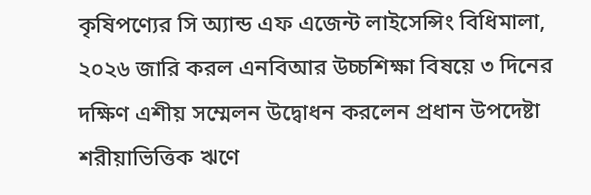কৃষিপণ্যের সি অ্যান্ড এফ এজেন্ট লাইসেন্সিং বিধিমালা, ২০২৬ জারি করল এনবিআর উচ্চশিক্ষা বিষয়ে ৩ দিনের দক্ষিণ এশীয় সম্মেলন উদ্বোধন করলেন প্রধান উপদেষ্টা শরীয়াভিত্তিক ঋণে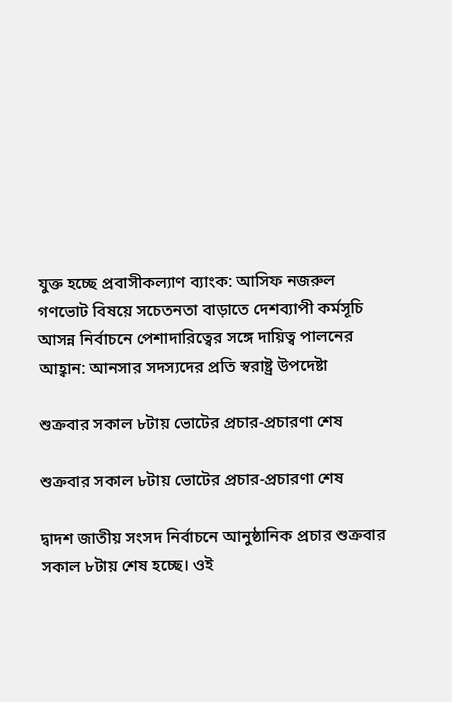যুক্ত হচ্ছে প্রবাসীকল্যাণ ব্যাংক: আসিফ নজরুল গণভোট বিষয়ে সচেতনতা বাড়াতে দেশব্যাপী কর্মসূচি আসন্ন নির্বাচনে পেশাদারিত্বের সঙ্গে দায়িত্ব পালনের আহ্বান: আনসার সদস্যদের প্রতি স্বরাষ্ট্র উপদেষ্টা

শুক্রবার সকাল ৮টায় ভোটের প্রচার-প্রচারণা শেষ

শুক্রবার সকাল ৮টায় ভোটের প্রচার-প্রচারণা শেষ

দ্বাদশ জাতীয় সংসদ নির্বাচনে আনুষ্ঠানিক প্রচার শুক্রবার সকাল ৮টায় শেষ হচ্ছে। ওই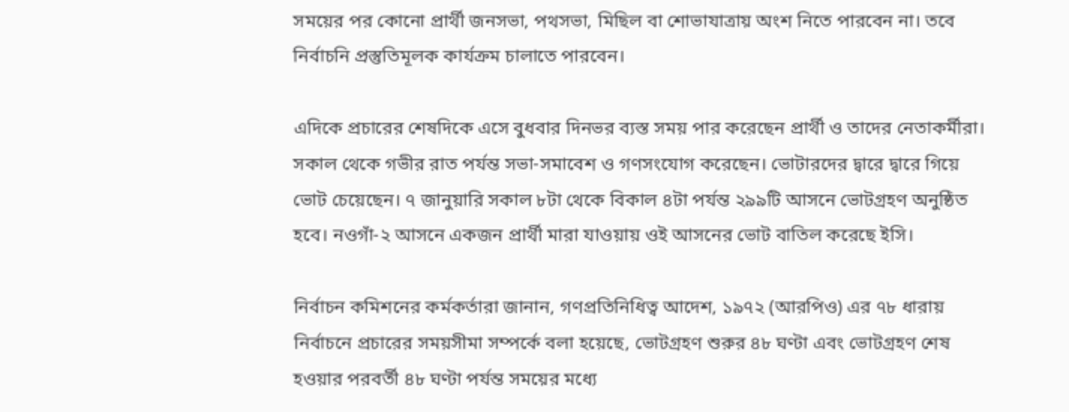সময়ের পর কোনো প্রার্থী জনসভা, পথসভা, মিছিল বা শোভাযাত্রায় অংশ নিতে পারবেন না। তবে নির্বাচনি প্রস্তুতিমূলক কার্যক্রম চালাতে পারবেন।

এদিকে প্রচারের শেষদিকে এসে বুধবার দিনভর ব্যস্ত সময় পার করেছেন প্রার্থী ও তাদের নেতাকর্মীরা। সকাল থেকে গভীর রাত পর্যন্ত সভা-সমাবেশ ও গণসংযোগ করেছেন। ভোটারদের দ্বারে দ্বারে গিয়ে ভোট চেয়েছেন। ৭ জানুয়ারি সকাল ৮টা থেকে বিকাল ৪টা পর্যন্ত ২৯৯টি আসনে ভোটগ্রহণ অনুষ্ঠিত হবে। নওগাঁ-২ আসনে একজন প্রার্থী মারা যাওয়ায় ওই আসনের ভোট বাতিল করেছে ইসি।

নির্বাচন কমিশনের কর্মকর্তারা জানান, গণপ্রতিনিধিত্ব আদেশ, ১৯৭২ (আরপিও) এর ৭৮ ধারায় নির্বাচনে প্রচারের সময়সীমা সম্পর্কে বলা হয়েছে, ভোটগ্রহণ শুরুর ৪৮ ঘণ্টা এবং ভোটগ্রহণ শেষ হওয়ার পরবর্তী ৪৮ ঘণ্টা পর্যন্ত সময়ের মধ্যে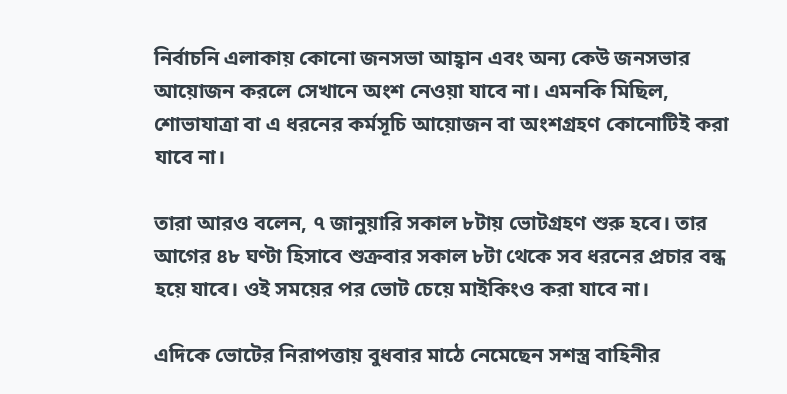নির্বাচনি এলাকায় কোনো জনসভা আহ্বান এবং অন্য কেউ জনসভার আয়োজন করলে সেখানে অংশ নেওয়া যাবে না। এমনকি মিছিল, শোভাযাত্রা বা এ ধরনের কর্মসূচি আয়োজন বা অংশগ্রহণ কোনোটিই করা যাবে না।

তারা আরও বলেন, ৭ জানুয়ারি সকাল ৮টায় ভোটগ্রহণ শুরু হবে। তার আগের ৪৮ ঘণ্টা হিসাবে শুক্রবার সকাল ৮টা থেকে সব ধরনের প্রচার বন্ধ হয়ে যাবে। ওই সময়ের পর ভোট চেয়ে মাইকিংও করা যাবে না।

এদিকে ভোটের নিরাপত্তায় বুধবার মাঠে নেমেছেন সশস্ত্র বাহিনীর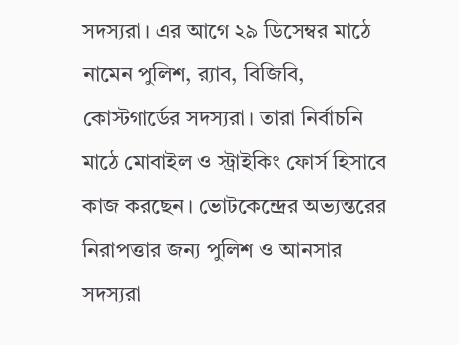সদস্যরা। এর আগে ২৯ ডিসেম্বর মাঠে নামেন পুলিশ, র‌্যাব, বিজিবি, কোস্টগার্ডের সদস্যরা। তারা নির্বাচনি মাঠে মোবাইল ও স্ট্রাইকিং ফোর্স হিসাবে কাজ করছেন। ভোটকেন্দ্রের অভ্যন্তরের নিরাপত্তার জন্য পুলিশ ও আনসার সদস্যরা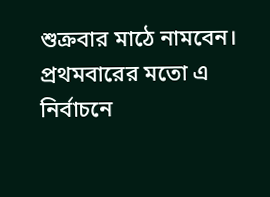শুক্রবার মাঠে নামবেন। প্রথমবারের মতো এ নির্বাচনে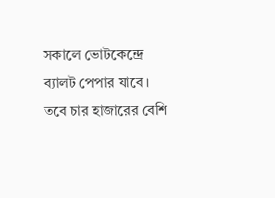সকালে ভোটকেন্দ্রে ব্যালট পেপার যাবে। তবে চার হাজারের বেশি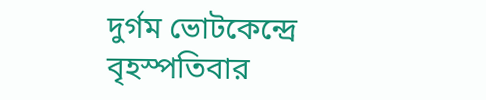দুর্গম ভোটকেন্দ্রে বৃহস্পতিবার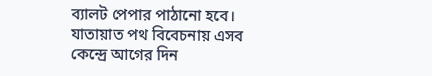ব্যালট পেপার পাঠানো হবে। যাতায়াত পথ বিবেচনায় এসব কেন্দ্রে আগের দিন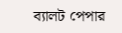ব্যালট পেপার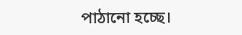পাঠানো হচ্ছে।